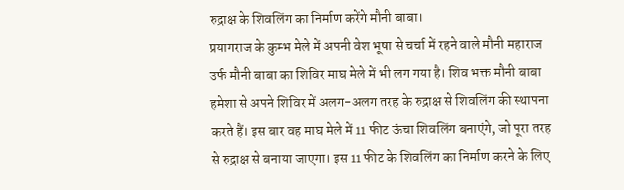रुद्राक्ष के शिवलिंग का निर्माण करेंगे मौनी बाबा।
प्रयागराज के कुम्भ मेले में अपनी वेश भूषा से चर्चा में रहने वाले मौनी महाराज उर्फ मौनी बाबा का शिविर माघ मेले में भी लग गया है। शिव भक्त मौनी बाबा हमेशा से अपने शिविर में अलग-अलग तरह के रुद्राक्ष से शिवलिंग की स्थापना करते हैं। इस बार वह माघ मेले में 11 फीट ऊंचा शिवलिंग बनाएंगे, जो पूरा तरह से रुद्राक्ष से बनाया जाएगा। इस 11 फीट के शिवलिंग का निर्माण करने के लिए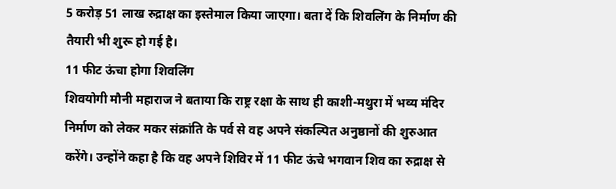5 करोड़ 51 लाख रुद्राक्ष का इस्तेमाल किया जाएगा। बता दें कि शिवलिंग के निर्माण की तैयारी भी शुरू हो गई है।
11 फीट ऊंचा होगा शिवलिंग
शिवयोगी मौनी महाराज ने बताया कि राष्ट्र रक्षा के साथ ही काशी-मथुरा में भव्य मंदिर निर्माण को लेकर मकर संक्रांति के पर्व से वह अपने संकल्पित अनुष्ठानों की शुरुआत करेंगे। उन्होंने कहा है कि वह अपने शिविर में 11 फीट ऊंचे भगवान शिव का रुद्राक्ष से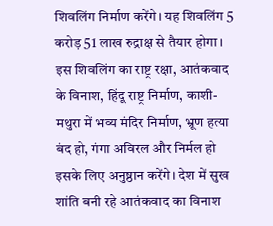शिवलिंग निर्माण करेंगे। यह शिवलिंग 5 करोड़ 51 लाख रुद्राक्ष से तैयार होगा। इस शिवलिंग का राष्ट्र रक्षा, आतंकवाद के विनाश, हिंदू राष्ट्र निर्माण, काशी-मथुरा में भव्य मंदिर निर्माण, भ्रूण हत्या बंद हो, गंगा अविरल और निर्मल हो इसके लिए अनुष्ठान करेंगे। देश में सुख शांति बनी रहे आतंकवाद का विनाश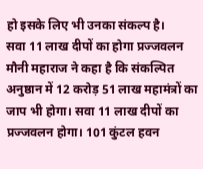हो इसके लिए भी उनका संकल्प है।
सवा 11 लाख दीपों का होगा प्रज्जवलन
मौनी महाराज ने कहा है कि संकल्पित अनुष्ठान में 12 करोड़ 51 लाख महामंत्रों का जाप भी होगा। सवा 11 लाख दीपों का प्रज्जवलन होगा। 101 कुंटल हवन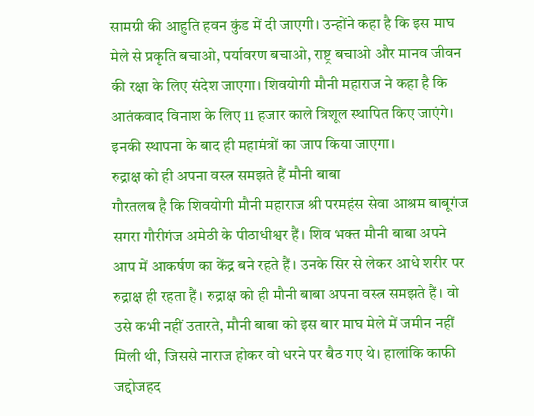सामग्री की आहुति हवन कुंड में दी जाएगी। उन्होंने कहा है कि इस माघ मेले से प्रकृति बचाओ, पर्यावरण बचाओ, राष्ट्र बचाओ और मानव जीवन की रक्षा के लिए संदेश जाएगा। शिवयोगी मौनी महाराज ने कहा है कि आतंकवाद विनाश के लिए 11 हजार काले त्रिशूल स्थापित किए जाएंगे। इनकी स्थापना के बाद ही महामंत्रों का जाप किया जाएगा।
रुद्राक्ष को ही अपना वस्त्र समझते हैं मौनी बाबा
गौरतलब है कि शिवयोगी मौनी महाराज श्री परमहंस सेवा आश्रम बाबूगंज सगरा गौरीगंज अमेठी के पीठाधीश्वर हैं। शिव भक्त मौनी बाबा अपने आप में आकर्षण का केंद्र बने रहते हैं। उनके सिर से लेकर आधे शरीर पर रुद्राक्ष ही रहता हैं। रुद्राक्ष को ही मौनी बाबा अपना वस्त्र समझते हैं। वो उसे कभी नहीं उतारते, मौनी बाबा को इस बार माघ मेले में जमीन नहीं मिली थी, जिससे नाराज होकर वो धरने पर बैठ गए थे। हालांकि काफी जद्दोजहद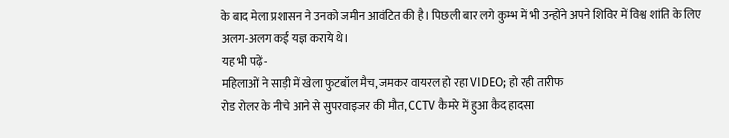के बाद मेला प्रशासन ने उनको जमीन आवंटित की है। पिछली बार लगे कुम्भ में भी उन्होंने अपने शिविर में विश्व शांति के लिए अलग-अलग कई यज्ञ कराये थे।
यह भी पढ़ें-
महिलाओं ने साड़ी में खेला फुटबॉल मैच, जमकर वायरल हो रहा VIDEO; हो रही तारीफ
रोड रोलर के नीचे आने से सुपरवाइजर की मौत, CCTV कैमरे में हुआ कैद हादसा